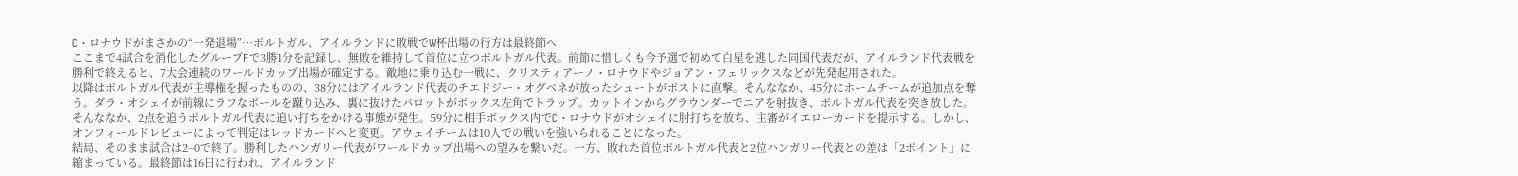C・ロナウドがまさかの“一発退場”…ポルトガル、アイルランドに敗戦でW杯出場の行方は最終節へ
ここまで4試合を消化したグループFで3勝1分を記録し、無敗を維持して首位に立つポルトガル代表。前節に惜しくも今予選で初めて白星を逃した同国代表だが、アイルランド代表戦を勝利で終えると、7大会連続のワールドカップ出場が確定する。敵地に乗り込む一戦に、クリスティアーノ・ロナウドやジョアン・フェリックスなどが先発起用された。
以降はポルトガル代表が主導権を握ったものの、38分にはアイルランド代表のチエドジー・オグベネが放ったシュートがポストに直撃。そんななか、45分にホームチームが追加点を奪う。ダラ・オシェイが前線にラフなボールを蹴り込み、裏に抜けたパロットがボックス左角でトラップ。カットインからグラウンダーでニアを射抜き、ポルトガル代表を突き放した。
そんななか、2点を追うポルトガル代表に追い打ちをかける事態が発生。59分に相手ボックス内でC・ロナウドがオシェイに肘打ちを放ち、主審がイエローカードを提示する。しかし、オンフィールドレビューによって判定はレッドカードへと変更。アウェイチームは10人での戦いを強いられることになった。
結局、そのまま試合は2−0で終了。勝利したハンガリー代表がワールドカップ出場への望みを繋いだ。一方、敗れた首位ポルトガル代表と2位ハンガリー代表との差は「2ポイント」に縮まっている。最終節は16日に行われ、アイルランド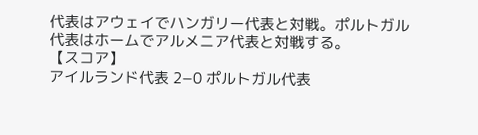代表はアウェイでハンガリー代表と対戦。ポルトガル代表はホームでアルメニア代表と対戦する。
【スコア】
アイルランド代表 2−0 ポルトガル代表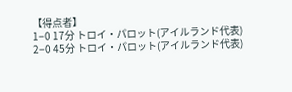【得点者】
1−0 17分 トロイ・パロット(アイルランド代表)
2−0 45分 トロイ・パロット(アイルランド代表)